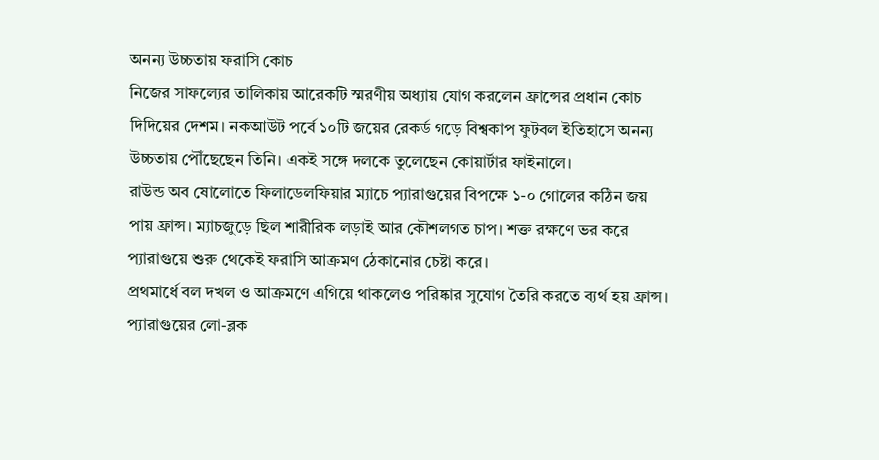অনন্য উচ্চতায় ফরাসি কোচ
নিজের সাফল্যের তালিকায় আরেকটি স্মরণীয় অধ্যায় যোগ করলেন ফ্রান্সের প্রধান কোচ দিদিয়ের দেশম। নকআউট পর্বে ১০টি জয়ের রেকর্ড গড়ে বিশ্বকাপ ফুটবল ইতিহাসে অনন্য উচ্চতায় পৌঁছেছেন তিনি। একই সঙ্গে দলকে তুলেছেন কোয়ার্টার ফাইনালে।
রাউন্ড অব ষোলোতে ফিলাডেলফিয়ার ম্যাচে প্যারাগুয়ের বিপক্ষে ১-০ গোলের কঠিন জয় পায় ফ্রান্স। ম্যাচজুড়ে ছিল শারীরিক লড়াই আর কৌশলগত চাপ। শক্ত রক্ষণে ভর করে প্যারাগুয়ে শুরু থেকেই ফরাসি আক্রমণ ঠেকানোর চেষ্টা করে।
প্রথমার্ধে বল দখল ও আক্রমণে এগিয়ে থাকলেও পরিষ্কার সুযোগ তৈরি করতে ব্যর্থ হয় ফ্রান্স। প্যারাগুয়ের লো-ব্লক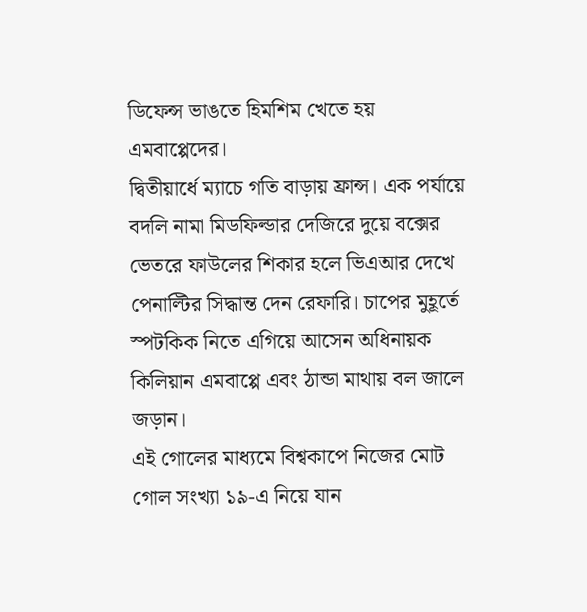ডিফেন্স ভাঙতে হিমশিম খেতে হয় এমবাপ্পেদের।
দ্বিতীয়ার্ধে ম্যাচে গতি বাড়ায় ফ্রান্স। এক পর্যায়ে বদলি নামা মিডফিল্ডার দেজিরে দুয়ে বক্সের ভেতরে ফাউলের শিকার হলে ভিএআর দেখে পেনাল্টির সিদ্ধান্ত দেন রেফারি। চাপের মুহূর্তে স্পটকিক নিতে এগিয়ে আসেন অধিনায়ক কিলিয়ান এমবাপ্পে এবং ঠান্ডা মাথায় বল জালে জড়ান।
এই গোলের মাধ্যমে বিশ্বকাপে নিজের মোট গোল সংখ্যা ১৯-এ নিয়ে যান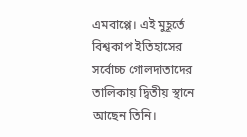এমবাপ্পে। এই মুহূর্তে বিশ্বকাপ ইতিহাসের সর্বোচ্চ গোলদাতাদের তালিকায় দ্বিতীয় স্থানে আছেন তিনি।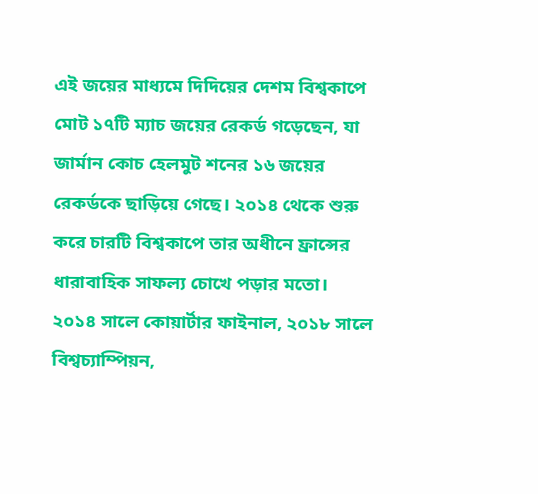এই জয়ের মাধ্যমে দিদিয়ের দেশম বিশ্বকাপে মোট ১৭টি ম্যাচ জয়ের রেকর্ড গড়েছেন, যা জার্মান কোচ হেলমুট শনের ১৬ জয়ের রেকর্ডকে ছাড়িয়ে গেছে। ২০১৪ থেকে শুরু করে চারটি বিশ্বকাপে তার অধীনে ফ্রান্সের ধারাবাহিক সাফল্য চোখে পড়ার মতো।
২০১৪ সালে কোয়ার্টার ফাইনাল, ২০১৮ সালে বিশ্বচ্যাম্পিয়ন,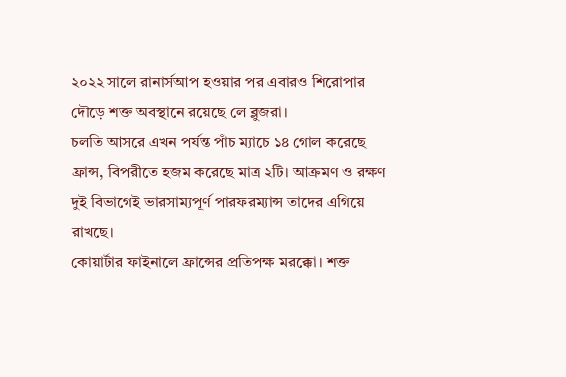২০২২ সালে রানার্সআপ হওয়ার পর এবারও শিরোপার দৌড়ে শক্ত অবস্থানে রয়েছে লে ব্লুজরা।
চলতি আসরে এখন পর্যন্ত পাঁচ ম্যাচে ১৪ গোল করেছে ফ্রান্স, বিপরীতে হজম করেছে মাত্র ২টি। আক্রমণ ও রক্ষণ দুই বিভাগেই ভারসাম্যপূর্ণ পারফরম্যান্স তাদের এগিয়ে রাখছে।
কোয়ার্টার ফাইনালে ফ্রান্সের প্রতিপক্ষ মরক্কো। শক্ত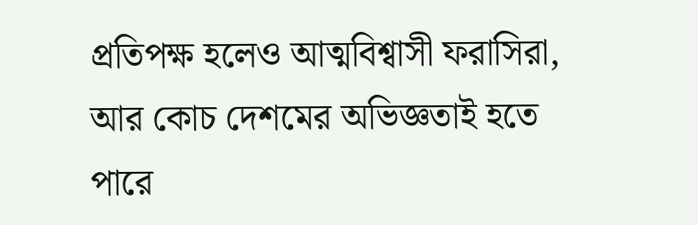প্রতিপক্ষ হলেও আত্মবিশ্বাসী ফরাসিরা, আর কোচ দেশমের অভিজ্ঞতাই হতে পারে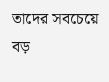তাদের সবচেয়ে বড়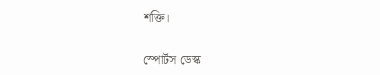শক্তি।

স্পোর্টস ডেস্ক